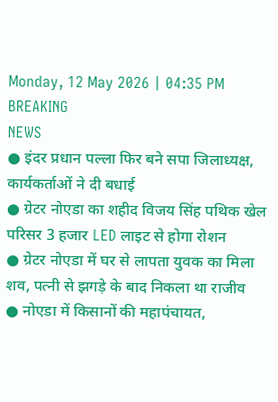Monday, 12 May 2026 | 04:35 PM
BREAKING
NEWS
● इंदर प्रधान पल्ला फिर बने सपा जिलाध्यक्ष, कार्यकर्ताओं ने दी बधाई
● ग्रेटर नोएडा का शहीद विजय सिंह पथिक खेल परिसर 3 हजार LED लाइट से होगा रोशन
● ग्रेटर नोएडा में घर से लापता युवक का मिला शव, पत्नी से झगड़े के बाद निकला था राजीव
● नोएडा में किसानों की महापंचायत,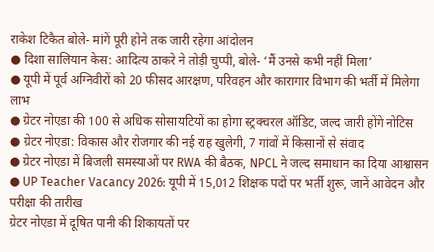राकेश टिकैत बोले- मांगें पूरी होने तक जारी रहेगा आंदोलन
● दिशा सालियान केस: आदित्य ठाकरे ने तोड़ी चुप्पी, बोले- ‘मैं उनसे कभी नहीं मिला’
● यूपी में पूर्व अग्निवीरों को 20 फीसद आरक्षण, परिवहन और कारागार विभाग की भर्ती में मिलेगा लाभ
● ग्रेटर नोएडा की 100 से अधिक सोसायटियों का होगा स्ट्रक्चरल ऑडिट, जल्द जारी होंगे नोटिस
● ग्रेटर नोएडा: विकास और रोजगार की नई राह खुलेगी, 7 गांवों में किसानों से संवाद
● ग्रेटर नोएडा में बिजली समस्याओं पर RWA की बैठक, NPCL ने जल्द समाधान का दिया आश्वासन
● UP Teacher Vacancy 2026: यूपी में 15,012 शिक्षक पदों पर भर्ती शुरू, जानें आवेदन और परीक्षा की तारीख
ग्रेटर नोएडा में दूषित पानी की शिकायतों पर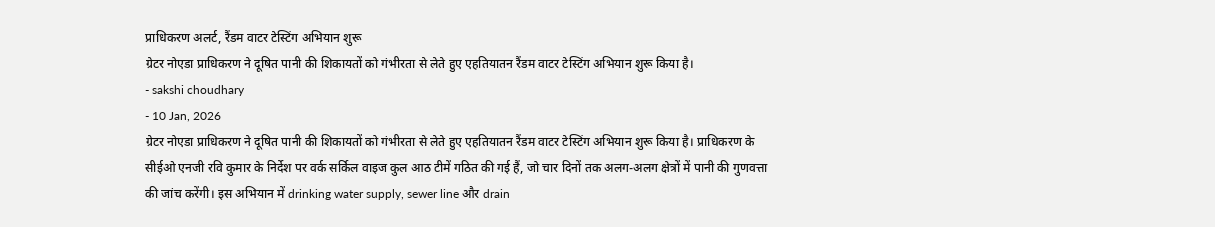प्राधिकरण अलर्ट, रैंडम वाटर टेस्टिंग अभियान शुरू
ग्रेटर नोएडा प्राधिकरण ने दूषित पानी की शिकायतों को गंभीरता से लेते हुए एहतियातन रैंडम वाटर टेस्टिंग अभियान शुरू किया है।
- sakshi choudhary
- 10 Jan, 2026
ग्रेटर नोएडा प्राधिकरण ने दूषित पानी की शिकायतों को गंभीरता से लेते हुए एहतियातन रैंडम वाटर टेस्टिंग अभियान शुरू किया है। प्राधिकरण के सीईओ एनजी रवि कुमार के निर्देश पर वर्क सर्किल वाइज कुल आठ टीमें गठित की गई हैं, जो चार दिनों तक अलग-अलग क्षेत्रों में पानी की गुणवत्ता की जांच करेंगी। इस अभियान में drinking water supply, sewer line और drain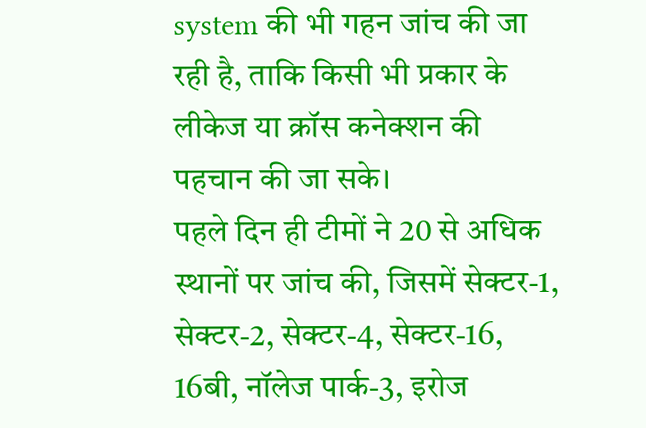system की भी गहन जांच की जा रही है, ताकि किसी भी प्रकार के लीकेज या क्रॉस कनेक्शन की पहचान की जा सके।
पहले दिन ही टीमों ने 20 से अधिक स्थानों पर जांच की, जिसमें सेक्टर-1, सेक्टर-2, सेक्टर-4, सेक्टर-16, 16बी, नॉलेज पार्क-3, इरोज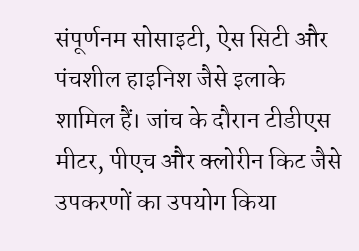संपूर्णनम सोसाइटी, ऐस सिटी और पंचशील हाइनिश जैसे इलाके शामिल हैं। जांच के दौरान टीडीएस मीटर, पीएच और क्लोरीन किट जैसे उपकरणों का उपयोग किया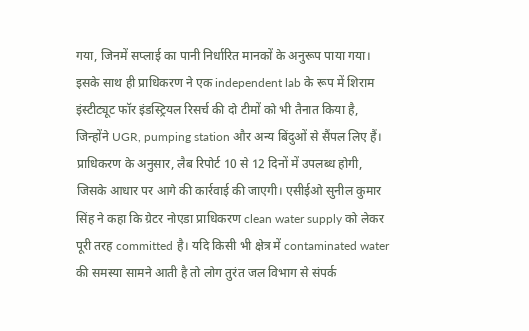गया, जिनमें सप्लाई का पानी निर्धारित मानकों के अनुरूप पाया गया। इसके साथ ही प्राधिकरण ने एक independent lab के रूप में शिराम इंस्टीट्यूट फॉर इंडस्ट्रियल रिसर्च की दो टीमों को भी तैनात किया है, जिन्होंने UGR, pumping station और अन्य बिंदुओं से सैंपल लिए हैं।
प्राधिकरण के अनुसार, लैब रिपोर्ट 10 से 12 दिनों में उपलब्ध होगी, जिसके आधार पर आगे की कार्रवाई की जाएगी। एसीईओ सुनील कुमार सिंह ने कहा कि ग्रेटर नोएडा प्राधिकरण clean water supply को लेकर पूरी तरह committed है। यदि किसी भी क्षेत्र में contaminated water की समस्या सामने आती है तो लोग तुरंत जल विभाग से संपर्क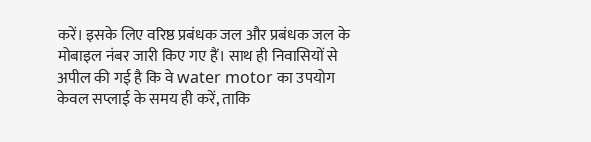करें। इसके लिए वरिष्ठ प्रबंधक जल और प्रबंधक जल के मोबाइल नंबर जारी किए गए हैं। साथ ही निवासियों से अपील की गई है कि वे water motor का उपयोग केवल सप्लाई के समय ही करें, ताकि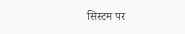सिस्टम पर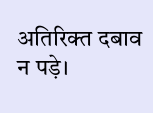अतिरिक्त दबाव न पड़े।